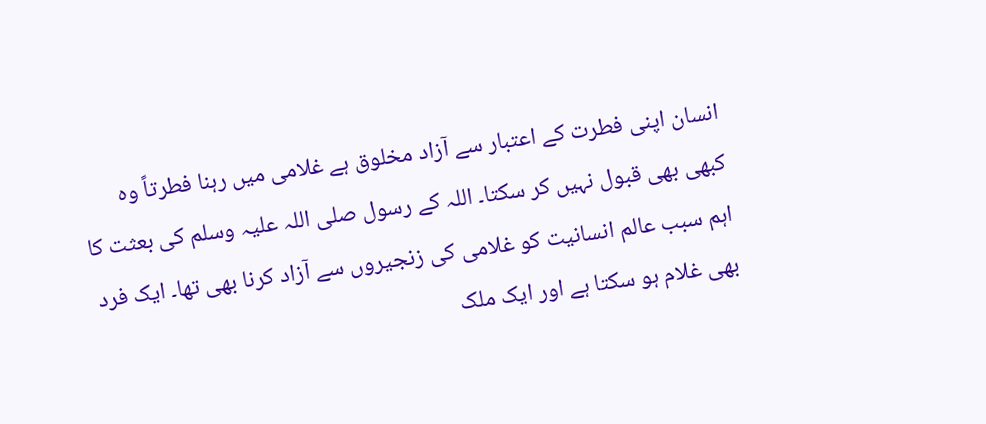انسان اپنی فطرت کے اعتبار سے آزاد مخلوق ہے غلامی میں رہنا فطرتاً وہ کبھی بھی قبول نہیں کر سکتا۔ اللہ کے رسول صلی اللہ علیہ وسلم کی بعثت کا اہم سبب عالم انسانیت کو غلامی کی زنجیروں سے آزاد کرنا بھی تھا۔ ایک فرد بھی غلام ہو سکتا ہے اور ایک ملک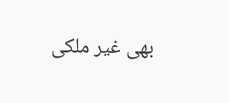بھی غیر ملکی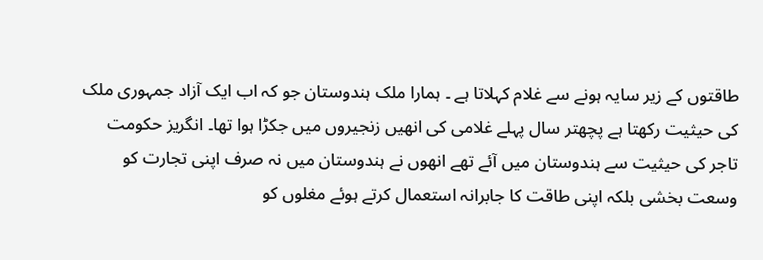طاقتوں کے زیر سایہ ہونے سے غلام کہلاتا ہے ۔ ہمارا ملک ہندوستان جو کہ اب ایک آزاد جمہوری ملک کی حیثیت رکھتا ہے پچھتر سال پہلے غلامی کی انھیں زنجیروں میں جکڑا ہوا تھا۔ انگریز حکومت تاجر کی حیثیت سے ہندوستان میں آئے تھے انھوں نے ہندوستان میں نہ صرف اپنی تجارت کو وسعت بخشی بلکہ اپنی طاقت کا جابرانہ استعمال کرتے ہوئے مغلوں کو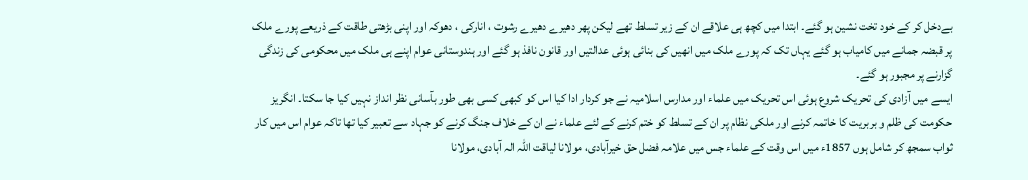بےدخل کر کے خود تخت نشین ہو گئے۔ ابتدا میں کچھ ہی علاقے ان کے زیر تسلط تھے لیکن پھر دھیرے دھیرے رشوت ، انارکی ، دھوکہ اور اپنی بڑھتی طاقت کے ذریعے پورے ملک پر قبضہ جمانے میں کامیاب ہو گئے یہاں تک کہ پورے ملک میں انھیں کی بنائی ہوئی عدالتیں اور قانون نافذ ہو گئے اور ہندوستانی عوام اپنے ہی ملک میں محکومی کی زندگی گزارنے پر مجبور ہو گئے۔
ایسے میں آزادی کی تحریک شروع ہوئی اس تحریک میں علماء اور مدارس اسلامیہ نے جو کردار ادا کیا اس کو کبھی کسی بھی طور بآسانی نظر انداز نہیں کیا جا سکتا۔ انگریز حکومت کی ظلم و بربریت کا خاتمہ کرنے اور ملکی نظام پر ان کے تسلط کو ختم کرنے کے لئے علماء نے ان کے خلاف جنگ کرنے کو جہاد سے تعبیر کیا تھا تاکہ عوام اس میں کار ثواب سمجھ کر شامل ہوں 1857ء میں اس وقت کے علماء جس میں علامہ فضل حق خیرآبادی، مولانا لیاقت اللہ الہ آبادی، مولانا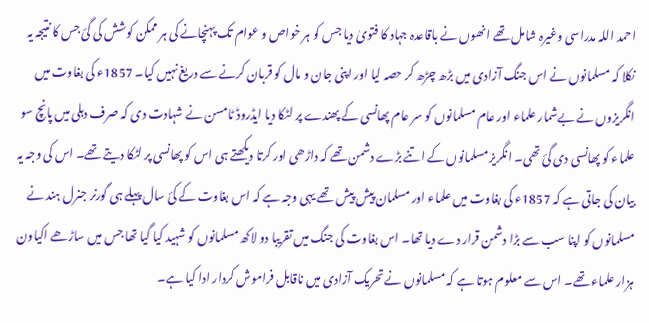احمد اللہ مدراسی وغیرہ شامل تھے انھوں نے باقاعدہ جہاد کا فتویٰ دیا جس کو ہر خواص و عوام تک پہنچانے کی ہر ممکن کوشش کی گئ جس کا نتیجہ یہ نکلا کہ مسلمانوں نے اس جنگ آزادی میں بڑھ چڑھ کر حصہ لیا اور اپنی جان و مال کو قربان کرنے سے دریغ نہیں کیا۔ 1857ء کی بغاوت میں انگریزوں نے بےشمار علماء اور عام مسلمانوں کو سر عام پھانسی کے پھندے پر لٹکا دیا ایڈروڈ ٹامسن نے شہادت دی کہ صرف دہلی میں پانچ سو علماء کو پھانسی دی گئ تھی۔ انگریز مسلمانوں کے اتنے بڑے دشمن تھے کہ داڑھی اور کرتا دیکھتے ہی اس کو پھانسی پر لٹکا دیتے تھے۔ اس کی وجہ یہ بیان کی جاتی ہے کہ 1857ء کی بغاوت میں علماء اور مسلمان پیش پیش تھے یہی وجہ ہے کہ اس بغاوت کے کئ سال پہلے ہی گورنر جنرل ہند نے مسلمانوں کو اپنا سب سے بڑا دشمن قرار دے دیا تھا۔ اس بغاوت کی جنگ میں تقریبا دو لاکھ مسلمانوں کو شہید کیا گیا تھا جس میں ساڑھے اکیاون ہزار علماء تھے۔ اس سے معلوم ہوتا ہے کہ مسلمانوں نے تحریک آزادی میں ناقابل فراموش کردار ادا کیا ہے۔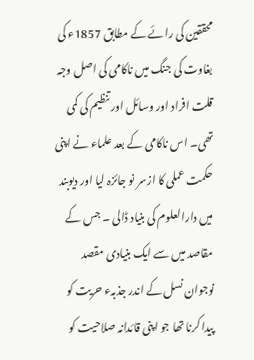محققین کی رائے کے مطابق 1857ء کی بغاوت کی جنگ میں ناکامی کی اصل وجہ قلت افراد اور وسائل اور تنظیم کی کمی تھی۔ اس ناکامی کے بعد علماء نے اپنی حکمت عملی کا ازسر نو جائزہ لیا اور دیوبند میں دارالعلوم کی بنیاد ڈالی ۔ جس کے مقاصد میں سے ایک بنیادی مقصد نوجوان نسل کے اندر جذبہء حریت کو پیدا کرنا تھا جو اپنی قائدانہ صلاحیت کو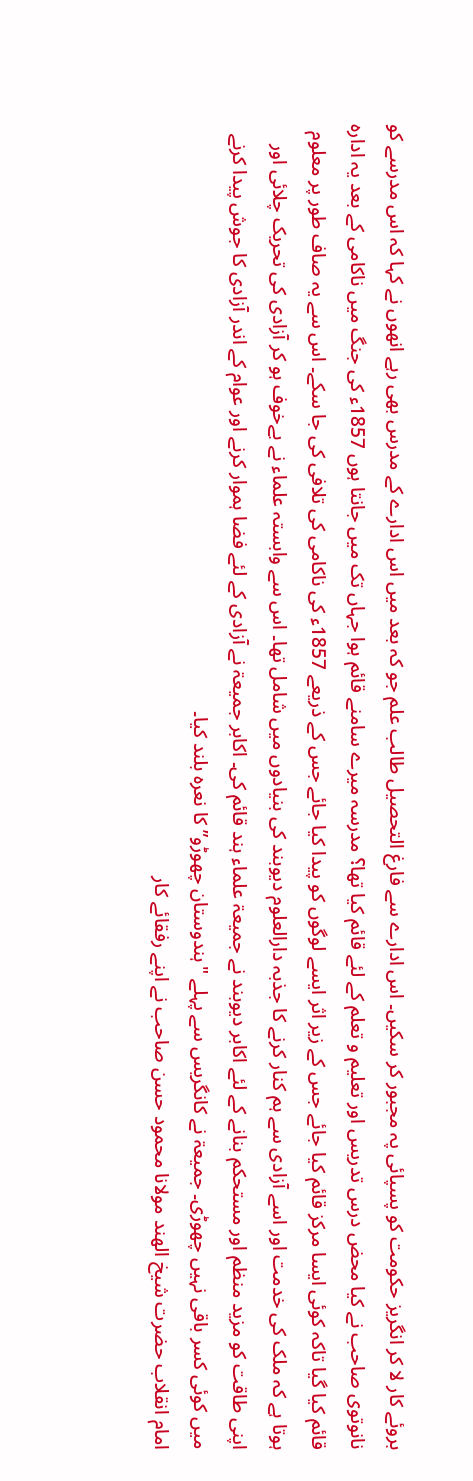بروئے کار لا کر انگریز حکومت کو پسپائی پہ مجبور کر سکیں۔ اس ادارے سے فارغ التحصیل طالب علم جو کہ بعد میں اس ادارے کے مدرس بھی رہے انھوں نے کہا کہ اس مدرسے کو نانوتوی صاحب نے کیا محض درس تدریس اور تعلیم و تعلم کے لئے قائم کیا تھا؟ مدرسہ میرے سامنے قائم ہوا جہاں تک میں جانتا ہوں 1857ء کی جنگ میں ناکامی کے بعد یہ ادارہ قائم کیا گیا تاکہ کوئی ایسا مرکز قائم کیا جائے جس کے زیر اثر ایسے لوگوں کو پیدا کیا جائے جس کے ذریعے 1857ء کی ناکامی کی تلافی کی جا سکے۔ اس سے یہ صاف طور پر معلوم ہوتا ہے کہ ملک کی خدمت اور اسے آزادی سے ہم کنار کرنے کا جذبہ دارالعلوم دیوبند کی بنیادوں میں شامل تھا۔ اس سے وابستہ علماء نے بےخوف ہو کر آزادی کی تحریک چلائی اور اپنی طاقت کو مزید منظم اور مستحکم بنانے کے لئے اکابر دیوبند نے جمیعۃ علماء ہند قائم کی۔ اکابر جمیعۃ نے آزادی کے لئے فضا ہموار کرنے اور عوام کے اندر آزادی کا جوش پیدا کرنے میں کوئی کسر باقی نہیں چھوڑی۔ جمیعۃ نے کانگریس سے پہلے "ہندوستان چھوڑو” کا نعرہ بلند کیا۔
امام انقلاب حضرت شیخ الھند مولانا محمود حسن صاحب نے اپنے رفقائے کار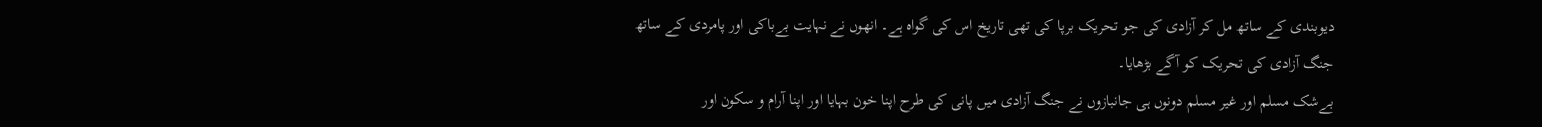دیوبندی کے ساتھ مل کر آزادی کی جو تحریک برپا کی تھی تاریخ اس کی گواہ ہے۔ انھوں نے نہایت بےباکی اور پامردی کے ساتھ جنگ آزادی کی تحریک کو آگے بڑھایا۔
بےشک مسلم اور غیر مسلم دونوں ہی جانبازوں نے جنگ آزادی میں پانی کی طرح اپنا خون بہایا اور اپنا آرام و سکون اور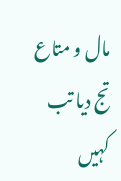مال و متاع تج دیا تب کہیں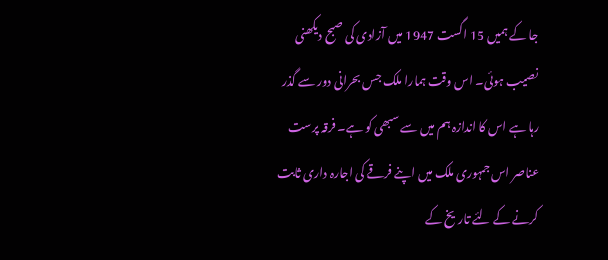جا کے ہمیں 15 اگست 1947 میں آزادی کی صبح دیکھنی نصیب ہوئی۔ اس وقت ہمارا ملک جس بحرانی دور سے گذر رہا ہے اس کا اندازہ ہم میں سے سبھی کو ہے۔ فرقہ پرست عناصر اس جمہوری ملک میں اپنے فرقے کی اجارہ داری ثابت کرنے کے لئے تاریخ کے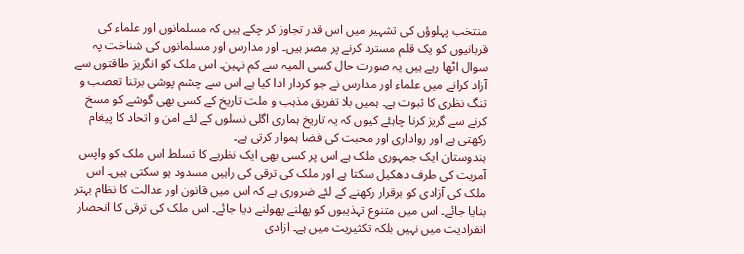منتخب پہلوؤں کی تشہیر میں اس قدر تجاوز کر چکے ہیں کہ مسلمانوں اور علماء کی قربانیوں کو یک قلم مسترد کرنے پر مصر ہیں۔ اور مدارس اور مسلمانوں کی شناخت پہ سوال اٹھا رہے ہیں یہ صورت حال کسی المیہ سے کم نہین۔ اس ملک کو انگریز طاقتوں سے آزاد کرانے میں علماء اور مدارس نے جو کردار ادا کیا ہے اس سے چشم پوشی برتنا تعصب و تنگ نظری کا ثبوت ہے۔ ہمیں بلا تفریق مذہب و ملت تاریخ کے کسی بھی گوشے کو مسخ کرنے سے گریز کرنا چاہئے کیوں کہ یہ تاریخ ہماری اگلی نسلوں کے لئے امن و اتحاد کا پیغام رکھتی ہے اور رواداری اور محبت کی فضا ہموار کرتی ہے۔
ہندوستان ایک جمہوری ملک ہے اس پر کسی بھی ایک نظریے کا تسلط اس ملک کو واپس آمریت کی طرف دھکیل سکتا ہے اور ملک کی ترقی کی راہیں مسدود ہو سکتی ہیں۔ اس ملک کی آزادی کو برقرار رکھنے کے لئے ضروری ہے کہ اس میں قانون اور عدالت کا نظام بہتر بنایا جائے۔ اس میں متنوع تہذیبوں کو پھلنے پھولنے دیا جائے۔ اس ملک کی ترقی کا انحصار انفرادیت میں نہیں بلکہ تکثیریت میں ہے۔ ازادی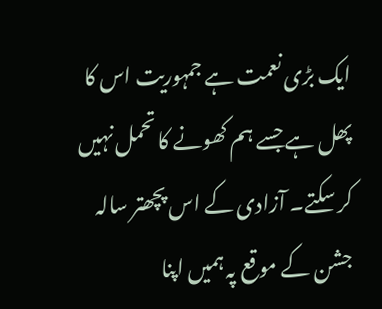ایک بڑی نعمت ہے جمہوریت اس کا پھل ہے جسے ہم کھونے کا تحمل نہیں کر سکتے۔ آزادی کے اس پچھتر سالہ جشن کے موقع پہ ہمیں اپنا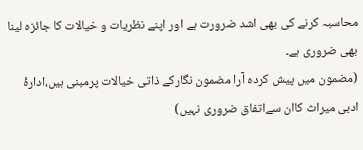محاسبہ کرنے کی بھی اشد ضرورت ہے اور اپنے نظریات و خیالات کا جائزہ لینا بھی ضروری ہے۔
(مضمون میں پیش کردہ آرا مضمون نگارکے ذاتی خیالات پرمبنی ہیں،ادارۂ ادبی میراث کاان سےاتفاق ضروری نہیں)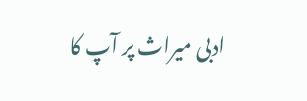ادبی میراث پر آپ کا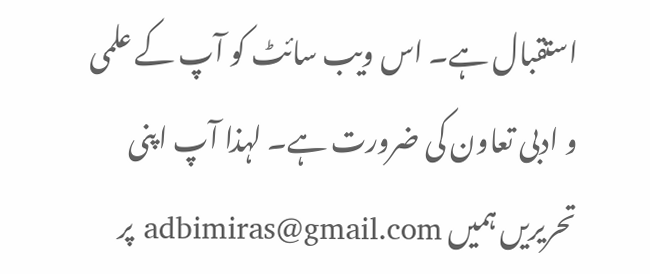استقبال ہے۔ اس ویب سائٹ کو آپ کے علمی و ادبی تعاون کی ضرورت ہے۔ لہذا آپ اپنی تحریریں ہمیں adbimiras@gmail.com پر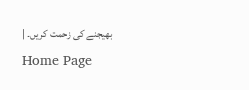بھیجنے کی زحمت کریں۔ |
Home Page